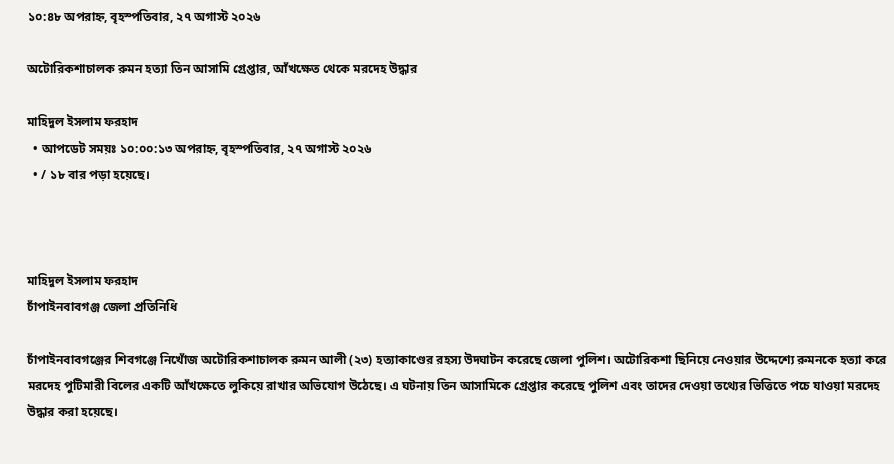১০:৪৮ অপরাহ্ন, বৃহস্পতিবার, ২৭ অগাস্ট ২০২৬

অটোরিকশাচালক রুমন হত্যা তিন আসামি গ্রেপ্তার, আঁখক্ষেত থেকে মরদেহ উদ্ধার

মাহিদুল ইসলাম ফরহাদ
  • আপডেট সময়ঃ ১০:০০:১৩ অপরাহ্ন, বৃহস্পতিবার, ২৭ অগাস্ট ২০২৬
  • / ১৮ বার পড়া হয়েছে।



মাহিদুল ইসলাম ফরহাদ
চাঁপাইনবাবগঞ্জ জেলা প্রতিনিধি

চাঁপাইনবাবগঞ্জের শিবগঞ্জে নিখোঁজ অটোরিকশাচালক রুমন আলী (২৩) হত্যাকাণ্ডের রহস্য উদ্ঘাটন করেছে জেলা পুলিশ। অটোরিকশা ছিনিয়ে নেওয়ার উদ্দেশ্যে রুমনকে হত্যা করে মরদেহ পুটিমারী বিলের একটি আঁখক্ষেতে লুকিয়ে রাখার অভিযোগ উঠেছে। এ ঘটনায় তিন আসামিকে গ্রেপ্তার করেছে পুলিশ এবং তাদের দেওয়া তথ্যের ভিত্তিতে পচে যাওয়া মরদেহ উদ্ধার করা হয়েছে।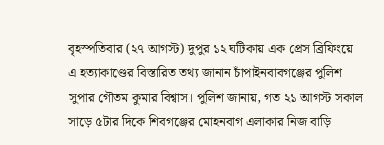বৃহস্পতিবার (২৭ আগস্ট) দুপুর ১২ ঘটিকায় এক প্রেস ব্রিফিংয়ে এ হত্যাকাণ্ডের বিস্তারিত তথ্য জানান চাঁপাইনবাবগঞ্জের পুলিশ সুপার গৌতম কুমার বিশ্বাস। পুলিশ জানায়, গত ২১ আগস্ট সকাল সাড়ে ৫টার দিকে শিবগঞ্জের মোহনবাগ এলাকার নিজ বাড়ি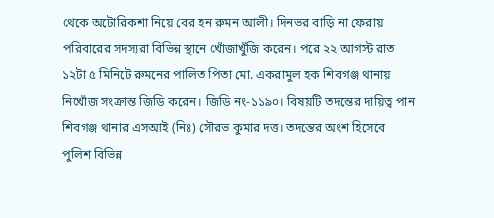থেকে অটোরিকশা নিয়ে বের হন রুমন আলী। দিনভর বাড়ি না ফেরায় পরিবারের সদস্যরা বিভিন্ন স্থানে খোঁজাখুঁজি করেন। পরে ২২ আগস্ট রাত ১২টা ৫ মিনিটে রুমনের পালিত পিতা মো. একরামুল হক শিবগঞ্জ থানায় নিখোঁজ সংক্রান্ত জিডি করেন। জিডি নং-১১৯০। বিষয়টি তদন্তের দায়িত্ব পান শিবগঞ্জ থানার এসআই (নিঃ) সৌরভ কুমার দত্ত। তদন্তের অংশ হিসেবে পুলিশ বিভিন্ন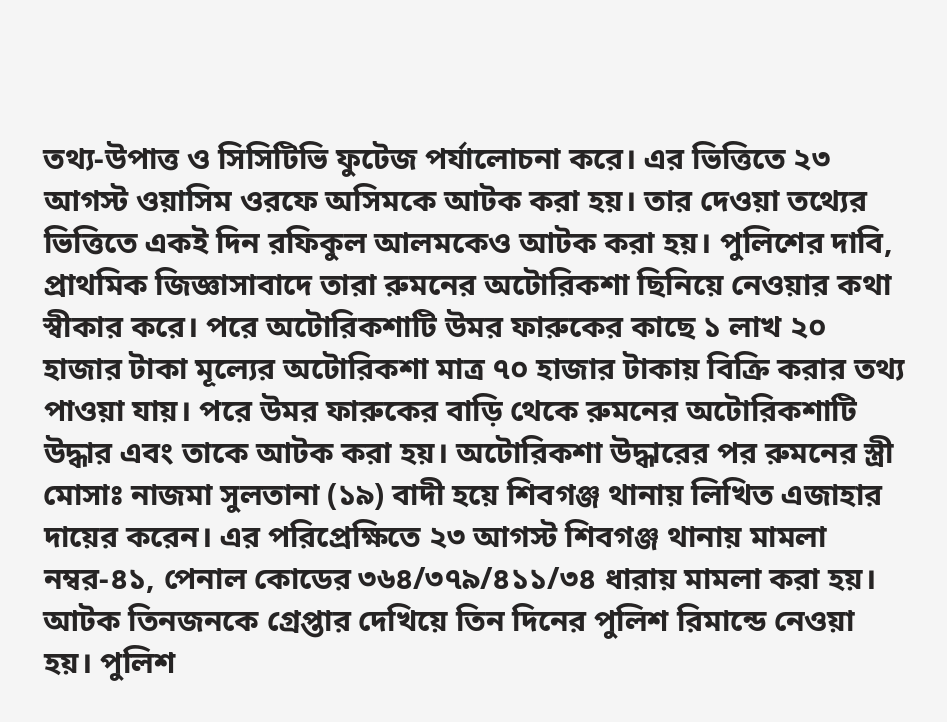তথ্য-উপাত্ত ও সিসিটিভি ফুটেজ পর্যালোচনা করে। এর ভিত্তিতে ২৩ আগস্ট ওয়াসিম ওরফে অসিমকে আটক করা হয়। তার দেওয়া তথ্যের ভিত্তিতে একই দিন রফিকুল আলমকেও আটক করা হয়। পুলিশের দাবি, প্রাথমিক জিজ্ঞাসাবাদে তারা রুমনের অটোরিকশা ছিনিয়ে নেওয়ার কথা স্বীকার করে। পরে অটোরিকশাটি উমর ফারুকের কাছে ১ লাখ ২০ হাজার টাকা মূল্যের অটোরিকশা মাত্র ৭০ হাজার টাকায় বিক্রি করার তথ্য পাওয়া যায়। পরে উমর ফারুকের বাড়ি থেকে রুমনের অটোরিকশাটি উদ্ধার এবং তাকে আটক করা হয়। অটোরিকশা উদ্ধারের পর রুমনের স্ত্রী মোসাঃ নাজমা সুলতানা (১৯) বাদী হয়ে শিবগঞ্জ থানায় লিখিত এজাহার দায়ের করেন। এর পরিপ্রেক্ষিতে ২৩ আগস্ট শিবগঞ্জ থানায় মামলা নম্বর-৪১, পেনাল কোডের ৩৬৪/৩৭৯/৪১১/৩৪ ধারায় মামলা করা হয়। আটক তিনজনকে গ্রেপ্তার দেখিয়ে তিন দিনের পুলিশ রিমান্ডে নেওয়া হয়। পুলিশ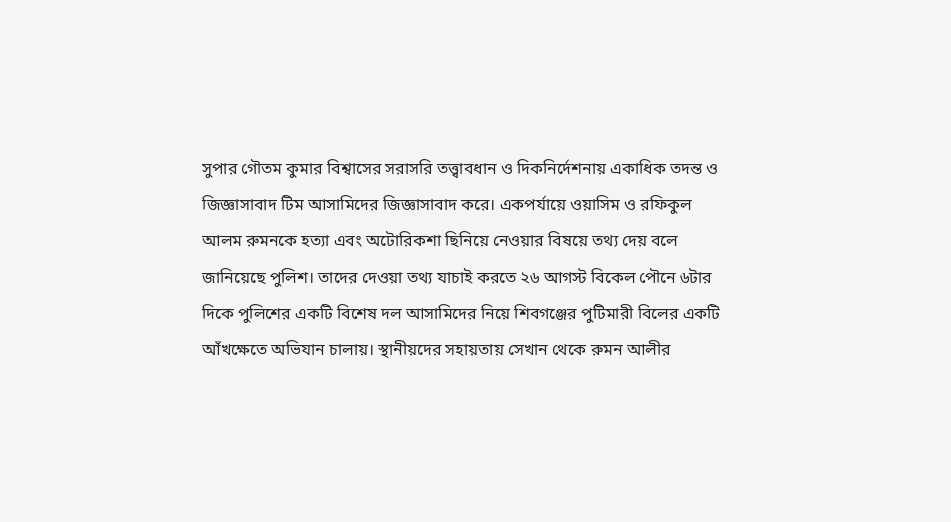সুপার গৌতম কুমার বিশ্বাসের সরাসরি তত্ত্বাবধান ও দিকনির্দেশনায় একাধিক তদন্ত ও জিজ্ঞাসাবাদ টিম আসামিদের জিজ্ঞাসাবাদ করে। একপর্যায়ে ওয়াসিম ও রফিকুল আলম রুমনকে হত্যা এবং অটোরিকশা ছিনিয়ে নেওয়ার বিষয়ে তথ্য দেয় বলে জানিয়েছে পুলিশ। তাদের দেওয়া তথ্য যাচাই করতে ২৬ আগস্ট বিকেল পৌনে ৬টার দিকে পুলিশের একটি বিশেষ দল আসামিদের নিয়ে শিবগঞ্জের পুটিমারী বিলের একটি আঁখক্ষেতে অভিযান চালায়। স্থানীয়দের সহায়তায় সেখান থেকে রুমন আলীর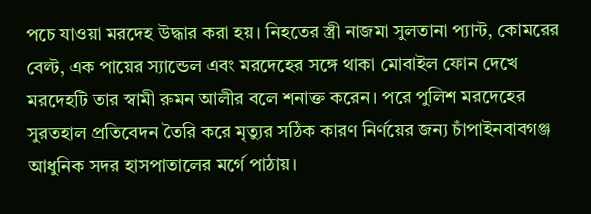পচে যাওয়া মরদেহ উদ্ধার করা হয়। নিহতের স্ত্রী নাজমা সুলতানা প্যান্ট, কোমরের বেল্ট, এক পায়ের স্যান্ডেল এবং মরদেহের সঙ্গে থাকা মোবাইল ফোন দেখে মরদেহটি তার স্বামী রুমন আলীর বলে শনাক্ত করেন। পরে পুলিশ মরদেহের সুরতহাল প্রতিবেদন তৈরি করে মৃত্যুর সঠিক কারণ নির্ণয়ের জন্য চাঁপাইনবাবগঞ্জ আধুনিক সদর হাসপাতালের মর্গে পাঠায়।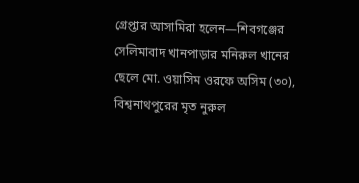গ্রেপ্তার আসামিরা হলেন—শিবগঞ্জের সেলিমাবাদ খানপাড়ার মনিরুল খানের ছেলে মো. ওয়াসিম ওরফে অসিম (৩০), বিশ্বনাথপুরের মৃত নুরুল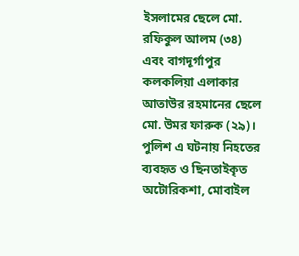ইসলামের ছেলে মো. রফিকুল আলম (৩৪) এবং বাগদূর্গাপুর কলকলিয়া এলাকার আতাউর রহমানের ছেলে মো. উমর ফারুক (২৯)। পুলিশ এ ঘটনায় নিহতের ব্যবহৃত ও ছিনতাইকৃত অটোরিকশা, মোবাইল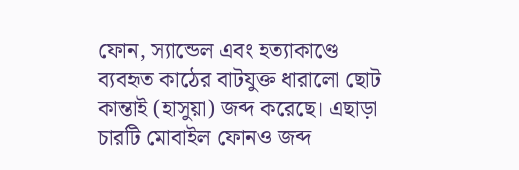ফোন, স্যান্ডেল এবং হত্যাকাণ্ডে ব্যবহৃত কাঠের বাটযুক্ত ধারালো ছোট কান্তাই (হাসুয়া) জব্দ করেছে। এছাড়া চারটি মোবাইল ফোনও জব্দ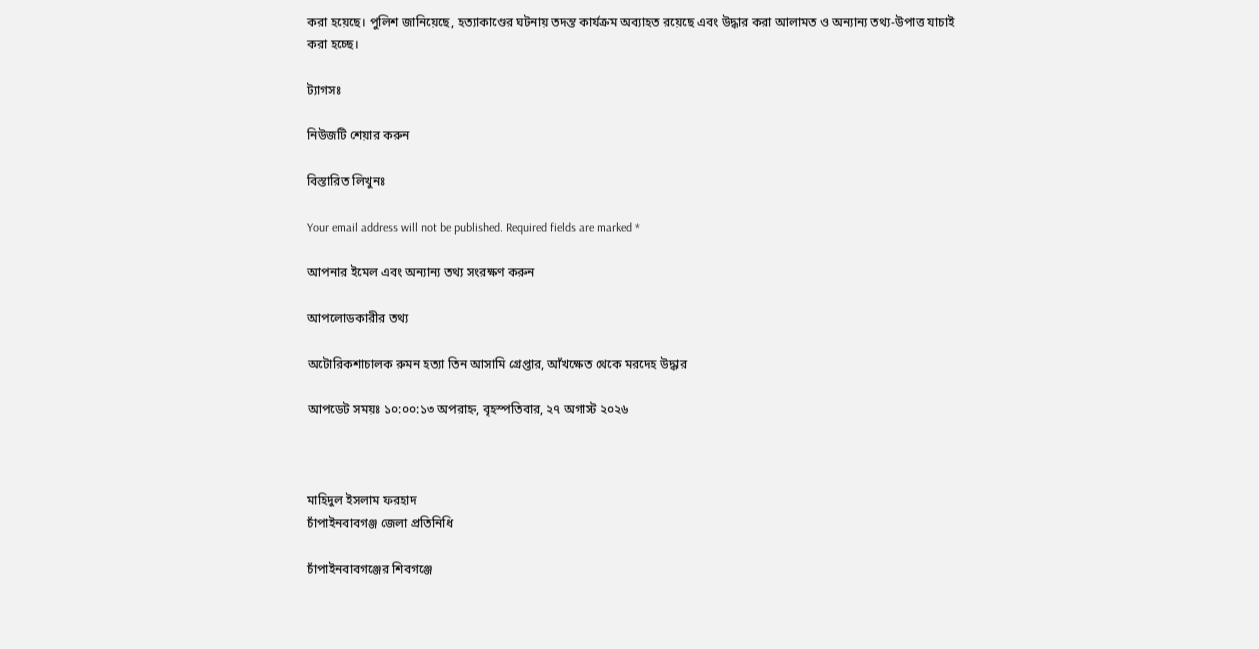করা হয়েছে। পুলিশ জানিয়েছে, হত্যাকাণ্ডের ঘটনায় তদন্ত কার্যক্রম অব্যাহত রয়েছে এবং উদ্ধার করা আলামত ও অন্যান্য তথ্য-উপাত্ত যাচাই করা হচ্ছে।

ট্যাগসঃ

নিউজটি শেয়ার করুন

বিস্তারিত লিখুনঃ

Your email address will not be published. Required fields are marked *

আপনার ইমেল এবং অন্যান্য তথ্য সংরক্ষণ করুন

আপলোডকারীর তথ্য

অটোরিকশাচালক রুমন হত্যা তিন আসামি গ্রেপ্তার, আঁখক্ষেত থেকে মরদেহ উদ্ধার

আপডেট সময়ঃ ১০:০০:১৩ অপরাহ্ন, বৃহস্পতিবার, ২৭ অগাস্ট ২০২৬



মাহিদুল ইসলাম ফরহাদ
চাঁপাইনবাবগঞ্জ জেলা প্রতিনিধি

চাঁপাইনবাবগঞ্জের শিবগঞ্জে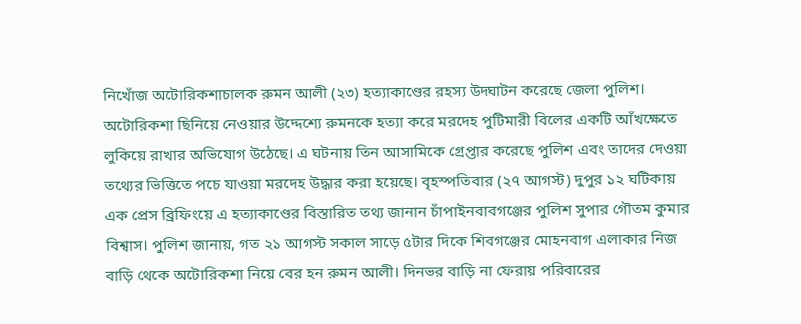নিখোঁজ অটোরিকশাচালক রুমন আলী (২৩) হত্যাকাণ্ডের রহস্য উদ্ঘাটন করেছে জেলা পুলিশ। অটোরিকশা ছিনিয়ে নেওয়ার উদ্দেশ্যে রুমনকে হত্যা করে মরদেহ পুটিমারী বিলের একটি আঁখক্ষেতে লুকিয়ে রাখার অভিযোগ উঠেছে। এ ঘটনায় তিন আসামিকে গ্রেপ্তার করেছে পুলিশ এবং তাদের দেওয়া তথ্যের ভিত্তিতে পচে যাওয়া মরদেহ উদ্ধার করা হয়েছে। বৃহস্পতিবার (২৭ আগস্ট) দুপুর ১২ ঘটিকায় এক প্রেস ব্রিফিংয়ে এ হত্যাকাণ্ডের বিস্তারিত তথ্য জানান চাঁপাইনবাবগঞ্জের পুলিশ সুপার গৌতম কুমার বিশ্বাস। পুলিশ জানায়, গত ২১ আগস্ট সকাল সাড়ে ৫টার দিকে শিবগঞ্জের মোহনবাগ এলাকার নিজ বাড়ি থেকে অটোরিকশা নিয়ে বের হন রুমন আলী। দিনভর বাড়ি না ফেরায় পরিবারের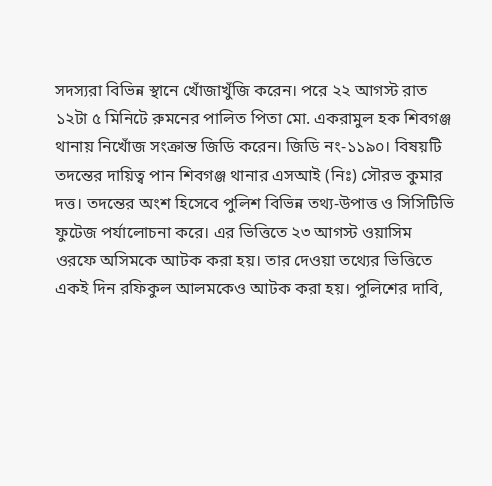সদস্যরা বিভিন্ন স্থানে খোঁজাখুঁজি করেন। পরে ২২ আগস্ট রাত ১২টা ৫ মিনিটে রুমনের পালিত পিতা মো. একরামুল হক শিবগঞ্জ থানায় নিখোঁজ সংক্রান্ত জিডি করেন। জিডি নং-১১৯০। বিষয়টি তদন্তের দায়িত্ব পান শিবগঞ্জ থানার এসআই (নিঃ) সৌরভ কুমার দত্ত। তদন্তের অংশ হিসেবে পুলিশ বিভিন্ন তথ্য-উপাত্ত ও সিসিটিভি ফুটেজ পর্যালোচনা করে। এর ভিত্তিতে ২৩ আগস্ট ওয়াসিম ওরফে অসিমকে আটক করা হয়। তার দেওয়া তথ্যের ভিত্তিতে একই দিন রফিকুল আলমকেও আটক করা হয়। পুলিশের দাবি,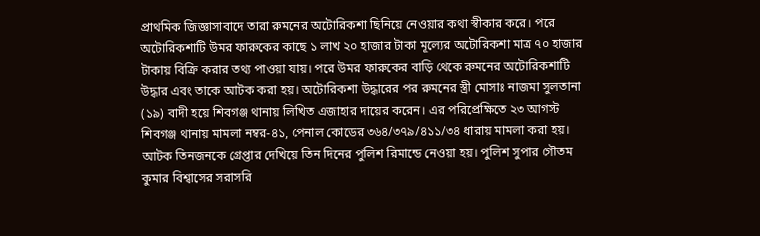প্রাথমিক জিজ্ঞাসাবাদে তারা রুমনের অটোরিকশা ছিনিয়ে নেওয়ার কথা স্বীকার করে। পরে অটোরিকশাটি উমর ফারুকের কাছে ১ লাখ ২০ হাজার টাকা মূল্যের অটোরিকশা মাত্র ৭০ হাজার টাকায় বিক্রি করার তথ্য পাওয়া যায়। পরে উমর ফারুকের বাড়ি থেকে রুমনের অটোরিকশাটি উদ্ধার এবং তাকে আটক করা হয়। অটোরিকশা উদ্ধারের পর রুমনের স্ত্রী মোসাঃ নাজমা সুলতানা (১৯) বাদী হয়ে শিবগঞ্জ থানায় লিখিত এজাহার দায়ের করেন। এর পরিপ্রেক্ষিতে ২৩ আগস্ট শিবগঞ্জ থানায় মামলা নম্বর-৪১, পেনাল কোডের ৩৬৪/৩৭৯/৪১১/৩৪ ধারায় মামলা করা হয়। আটক তিনজনকে গ্রেপ্তার দেখিয়ে তিন দিনের পুলিশ রিমান্ডে নেওয়া হয়। পুলিশ সুপার গৌতম কুমার বিশ্বাসের সরাসরি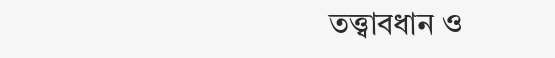তত্ত্বাবধান ও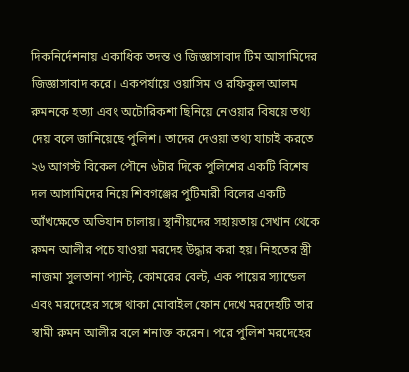দিকনির্দেশনায় একাধিক তদন্ত ও জিজ্ঞাসাবাদ টিম আসামিদের জিজ্ঞাসাবাদ করে। একপর্যায়ে ওয়াসিম ও রফিকুল আলম রুমনকে হত্যা এবং অটোরিকশা ছিনিয়ে নেওয়ার বিষয়ে তথ্য দেয় বলে জানিয়েছে পুলিশ। তাদের দেওয়া তথ্য যাচাই করতে ২৬ আগস্ট বিকেল পৌনে ৬টার দিকে পুলিশের একটি বিশেষ দল আসামিদের নিয়ে শিবগঞ্জের পুটিমারী বিলের একটি আঁখক্ষেতে অভিযান চালায়। স্থানীয়দের সহায়তায় সেখান থেকে রুমন আলীর পচে যাওয়া মরদেহ উদ্ধার করা হয়। নিহতের স্ত্রী নাজমা সুলতানা প্যান্ট, কোমরের বেল্ট, এক পায়ের স্যান্ডেল এবং মরদেহের সঙ্গে থাকা মোবাইল ফোন দেখে মরদেহটি তার স্বামী রুমন আলীর বলে শনাক্ত করেন। পরে পুলিশ মরদেহের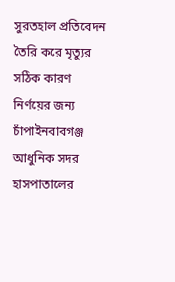সুরতহাল প্রতিবেদন তৈরি করে মৃত্যুর সঠিক কারণ নির্ণয়ের জন্য চাঁপাইনবাবগঞ্জ আধুনিক সদর হাসপাতালের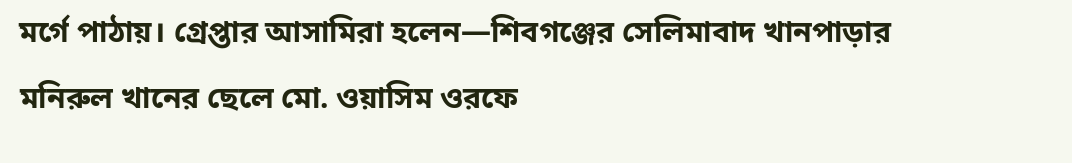মর্গে পাঠায়। গ্রেপ্তার আসামিরা হলেন—শিবগঞ্জের সেলিমাবাদ খানপাড়ার মনিরুল খানের ছেলে মো. ওয়াসিম ওরফে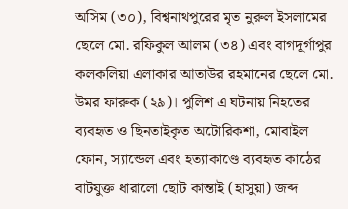অসিম (৩০), বিশ্বনাথপুরের মৃত নুরুল ইসলামের ছেলে মো. রফিকুল আলম (৩৪) এবং বাগদূর্গাপুর কলকলিয়া এলাকার আতাউর রহমানের ছেলে মো. উমর ফারুক (২৯)। পুলিশ এ ঘটনায় নিহতের ব্যবহৃত ও ছিনতাইকৃত অটোরিকশা, মোবাইল ফোন, স্যান্ডেল এবং হত্যাকাণ্ডে ব্যবহৃত কাঠের বাটযুক্ত ধারালো ছোট কান্তাই (হাসুয়া) জব্দ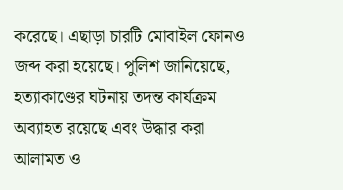করেছে। এছাড়া চারটি মোবাইল ফোনও জব্দ করা হয়েছে। পুলিশ জানিয়েছে, হত্যাকাণ্ডের ঘটনায় তদন্ত কার্যক্রম অব্যাহত রয়েছে এবং উদ্ধার করা আলামত ও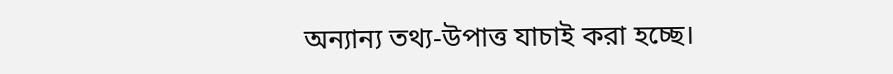অন্যান্য তথ্য-উপাত্ত যাচাই করা হচ্ছে।